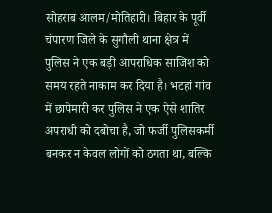सोहराब आलम/मोतिहारी। बिहार के पूर्वी चंपारण जिले के सुगौली थाना क्षेत्र में पुलिस ने एक बड़ी आपराधिक साजिश को समय रहते नाकाम कर दिया है। भटहां गांव में छापेमारी कर पुलिस ने एक ऐसे शातिर अपराधी को दबोचा है, जो फर्जी पुलिसकर्मी बनकर न केवल लोगों को ठगता था, बल्कि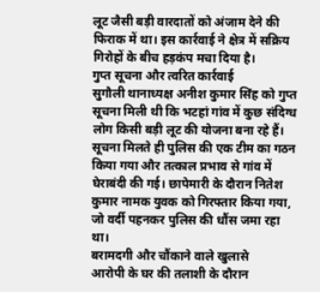लूट जैसी बड़ी वारदातों को अंजाम देने की फिराक में था। इस कार्रवाई ने क्षेत्र में सक्रिय गिरोहों के बीच हड़कंप मचा दिया है।
गुप्त सूचना और त्वरित कार्रवाई
सुगौली थानाध्यक्ष अनीश कुमार सिंह को गुप्त सूचना मिली थी कि भटहां गांव में कुछ संदिग्ध लोग किसी बड़ी लूट की योजना बना रहे हैं। सूचना मिलते ही पुलिस की एक टीम का गठन किया गया और तत्काल प्रभाव से गांव में घेराबंदी की गई। छापेमारी के दौरान नितेश कुमार नामक युवक को गिरफ्तार किया गया, जो वर्दी पहनकर पुलिस की धौंस जमा रहा था।
बरामदगी और चौंकाने वाले खुलासे
आरोपी के घर की तलाशी के दौरान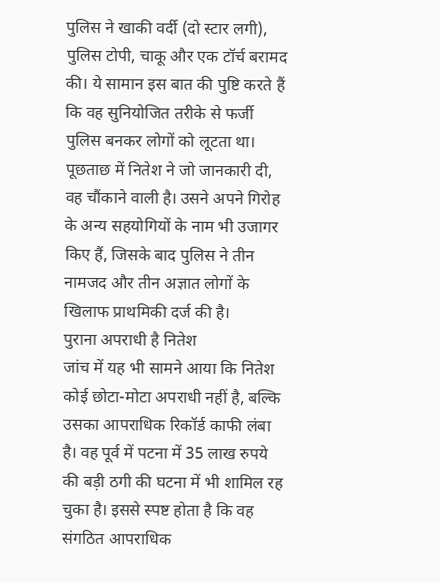पुलिस ने खाकी वर्दी (दो स्टार लगी), पुलिस टोपी, चाकू और एक टॉर्च बरामद की। ये सामान इस बात की पुष्टि करते हैं कि वह सुनियोजित तरीके से फर्जी पुलिस बनकर लोगों को लूटता था। पूछताछ में नितेश ने जो जानकारी दी, वह चौंकाने वाली है। उसने अपने गिरोह के अन्य सहयोगियों के नाम भी उजागर किए हैं, जिसके बाद पुलिस ने तीन नामजद और तीन अज्ञात लोगों के खिलाफ प्राथमिकी दर्ज की है।
पुराना अपराधी है नितेश
जांच में यह भी सामने आया कि नितेश कोई छोटा-मोटा अपराधी नहीं है, बल्कि उसका आपराधिक रिकॉर्ड काफी लंबा है। वह पूर्व में पटना में 35 लाख रुपये की बड़ी ठगी की घटना में भी शामिल रह चुका है। इससे स्पष्ट होता है कि वह संगठित आपराधिक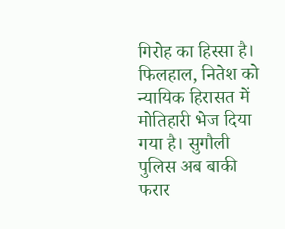गिरोह का हिस्सा है। फिलहाल, नितेश को न्यायिक हिरासत में मोतिहारी भेज दिया गया है। सुगौली पुलिस अब बाकी फरार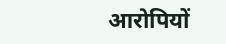आरोपियों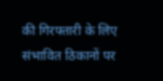की गिरफ्तारी के लिए संभावित ठिकानों पर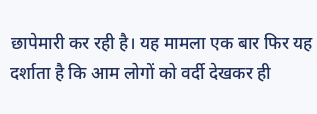छापेमारी कर रही है। यह मामला एक बार फिर यह दर्शाता है कि आम लोगों को वर्दी देखकर ही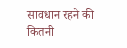सावधान रहने की कितनी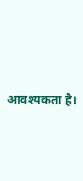आवश्यकता है।